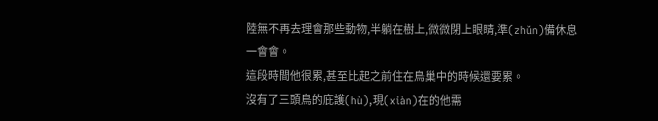陸無不再去理會那些動物,半躺在樹上,微微閉上眼睛,準(zhǔn)備休息一會會。
這段時間他很累,甚至比起之前住在鳥巢中的時候還要累。
沒有了三頭鳥的庇護(hù),現(xiàn)在的他需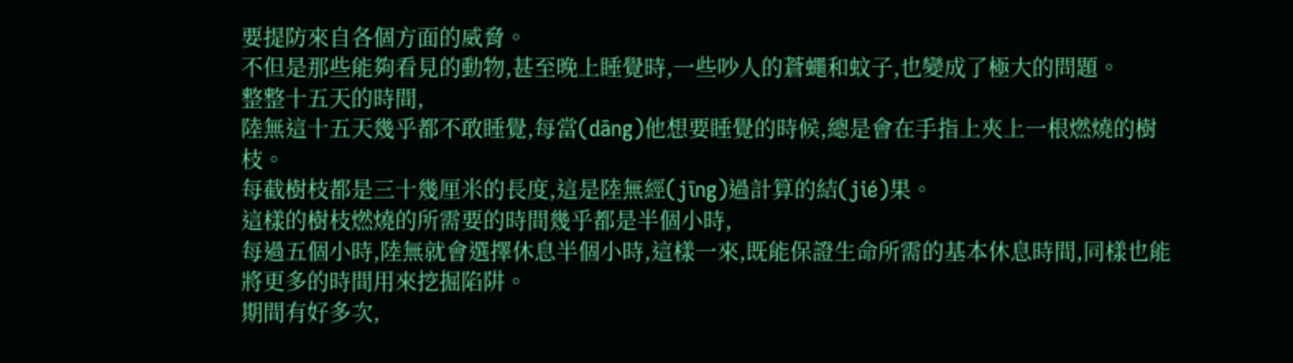要提防來自各個方面的威脅。
不但是那些能夠看見的動物,甚至晚上睡覺時,一些吵人的蒼蠅和蚊子,也變成了極大的問題。
整整十五天的時間,
陸無這十五天幾乎都不敢睡覺,每當(dāng)他想要睡覺的時候,總是會在手指上夾上一根燃燒的樹枝。
每截樹枝都是三十幾厘米的長度,這是陸無經(jīng)過計算的結(jié)果。
這樣的樹枝燃燒的所需要的時間幾乎都是半個小時,
每過五個小時,陸無就會選擇休息半個小時,這樣一來,既能保證生命所需的基本休息時間,同樣也能將更多的時間用來挖掘陷阱。
期間有好多次,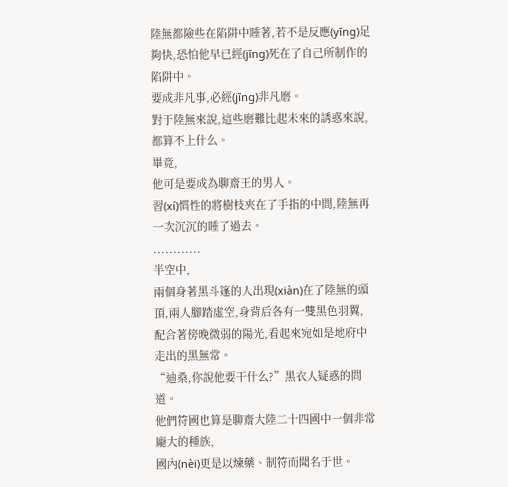陸無都險些在陷阱中睡著,若不是反應(yīng)足夠快,恐怕他早已經(jīng)死在了自己所制作的陷阱中。
要成非凡事,必經(jīng)非凡磨。
對于陸無來說,這些磨難比起未來的誘惑來說,都算不上什么。
畢竟,
他可是要成為聊齋王的男人。
習(xí)慣性的將樹枝夾在了手指的中間,陸無再一次沉沉的睡了過去。
............
半空中,
兩個身著黑斗篷的人出現(xiàn)在了陸無的頭頂,兩人腳踏虛空,身背后各有一雙黑色羽翼,
配合著傍晚微弱的陽光,看起來宛如是地府中走出的黑無常。
“迪桑,你說他要干什么?”黑衣人疑惑的問道。
他們符國也算是聊齋大陸二十四國中一個非常龐大的種族,
國內(nèi)更是以煉藥、制符而聞名于世。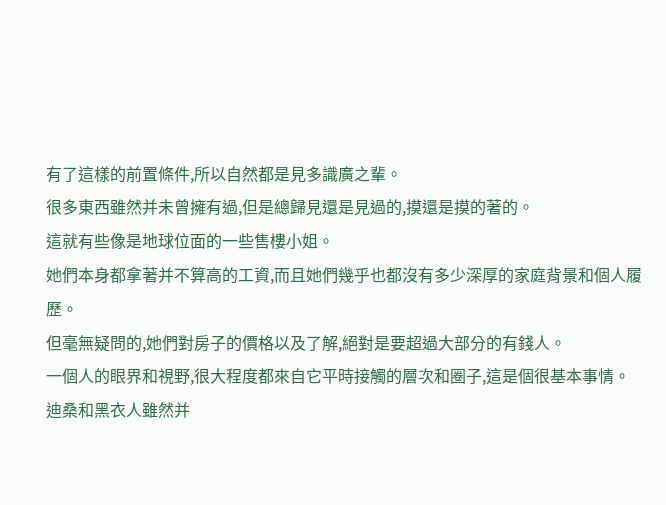有了這樣的前置條件,所以自然都是見多識廣之輩。
很多東西雖然并未曾擁有過,但是總歸見還是見過的,摸還是摸的著的。
這就有些像是地球位面的一些售樓小姐。
她們本身都拿著并不算高的工資,而且她們幾乎也都沒有多少深厚的家庭背景和個人履歷。
但毫無疑問的,她們對房子的價格以及了解,絕對是要超過大部分的有錢人。
一個人的眼界和視野,很大程度都來自它平時接觸的層次和圈子,這是個很基本事情。
迪桑和黑衣人雖然并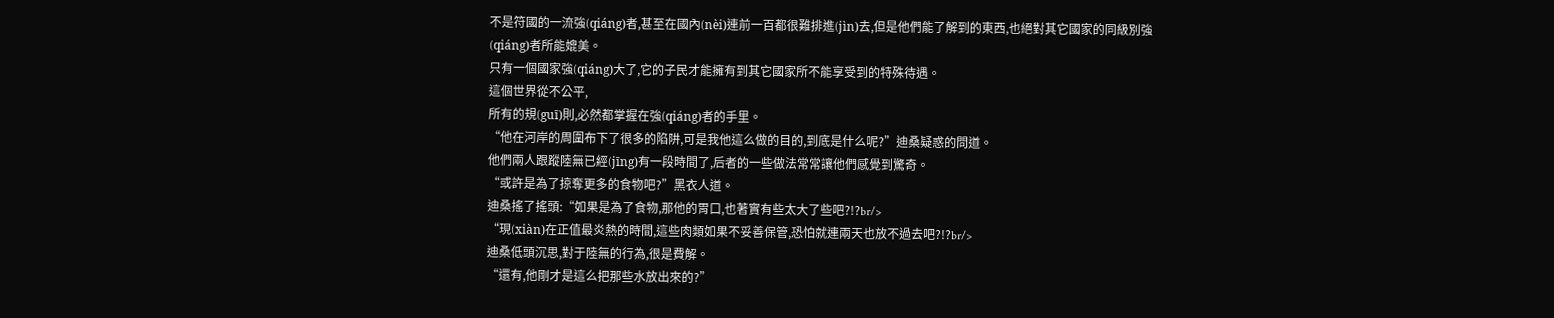不是符國的一流強(qiáng)者,甚至在國內(nèi)連前一百都很難排進(jìn)去,但是他們能了解到的東西,也絕對其它國家的同級別強(qiáng)者所能媲美。
只有一個國家強(qiáng)大了,它的子民才能擁有到其它國家所不能享受到的特殊待遇。
這個世界從不公平,
所有的規(guī)則,必然都掌握在強(qiáng)者的手里。
“他在河岸的周圍布下了很多的陷阱,可是我他這么做的目的,到底是什么呢?”迪桑疑惑的問道。
他們兩人跟蹤陸無已經(jīng)有一段時間了,后者的一些做法常常讓他們感覺到驚奇。
“或許是為了掠奪更多的食物吧?”黑衣人道。
迪桑搖了搖頭:“如果是為了食物,那他的胃口,也著實有些太大了些吧?!?br/>
“現(xiàn)在正值最炎熱的時間,這些肉類如果不妥善保管,恐怕就連兩天也放不過去吧?!?br/>
迪桑低頭沉思,對于陸無的行為,很是費解。
“還有,他剛才是這么把那些水放出來的?”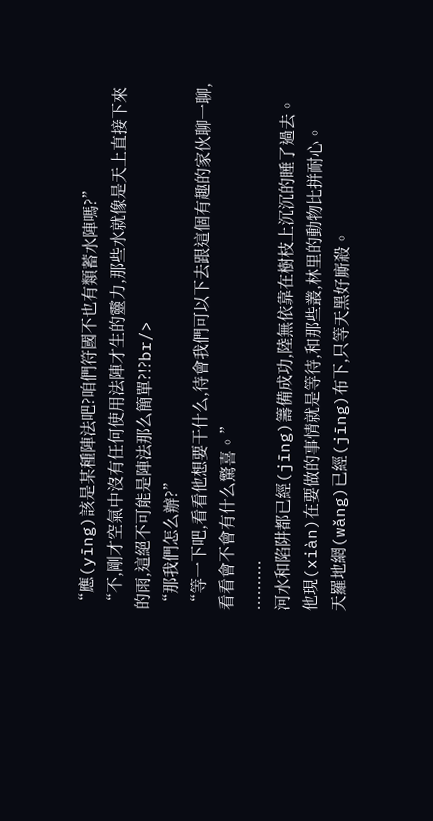“應(yīng)該是某種陣法吧?咱們符國不也有類蓄水陣嗎?”
“不,剛才空氣中沒有任何使用法陣才生的靈力,那些水就像是天上直接下來的雨,這絕不可能是陣法那么簡單?!?br/>
“那我們怎么辦?”
“等一下吧,看看他想要干什么,待會我們可以下去跟這個有趣的家伙聊一聊,看看會不會有什么驚喜。”
..........
河水和陷阱都已經(jīng)籌備成功,陸無依靠在樹枝上沉沉的睡了過去。
他現(xiàn)在要做的事情就是等待,和那些叢,林里的動物比拼耐心。
天羅地網(wǎng)已經(jīng)布下,只等天黑好廝殺。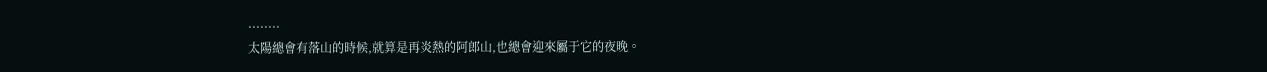........
太陽總會有落山的時候,就算是再炎熱的阿郎山,也總會迎來屬于它的夜晚。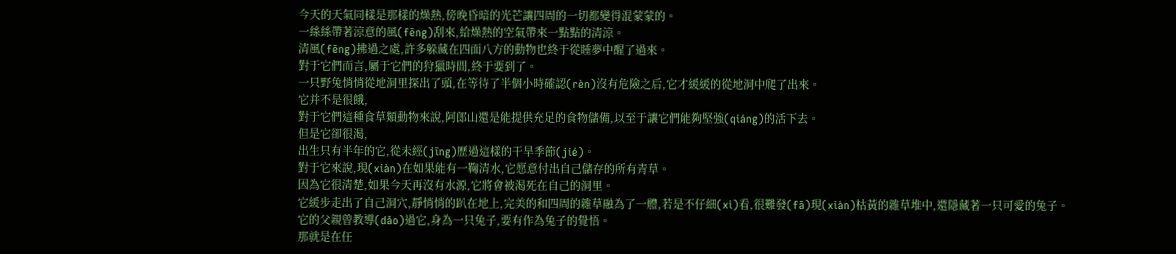今天的天氣同樣是那樣的燥熱,傍晚昏暗的光芒讓四周的一切都變得混蒙蒙的。
一絲絲帶著涼意的風(fēng)刮來,給燥熱的空氣帶來一點點的清涼。
清風(fēng)拂過之處,許多躲藏在四面八方的動物也終于從睡夢中醒了過來。
對于它們而言,屬于它們的狩獵時間,終于要到了。
一只野兔悄悄從地洞里探出了頭,在等待了半個小時確認(rèn)沒有危險之后,它才緩緩的從地洞中爬了出來。
它并不是很餓,
對于它們這種食草類動物來說,阿郎山還是能提供充足的食物儲備,以至于讓它們能夠堅強(qiáng)的活下去。
但是它卻很渴,
出生只有半年的它,從未經(jīng)歷過這樣的干旱季節(jié)。
對于它來說,現(xiàn)在如果能有一鞠清水,它愿意付出自己儲存的所有青草。
因為它很清楚,如果今天再沒有水源,它將會被渴死在自己的洞里。
它緩步走出了自己洞穴,靜悄悄的趴在地上,完美的和四周的雜草融為了一體,若是不仔細(xì)看,很難發(fā)現(xiàn)枯黃的雜草堆中,還隱藏著一只可愛的兔子。
它的父親曾教導(dǎo)過它,身為一只兔子,要有作為兔子的覺悟。
那就是在任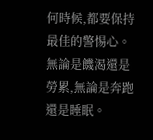何時候,都要保持最佳的警惕心。
無論是饑渴還是勞累,無論是奔跑還是睡眠。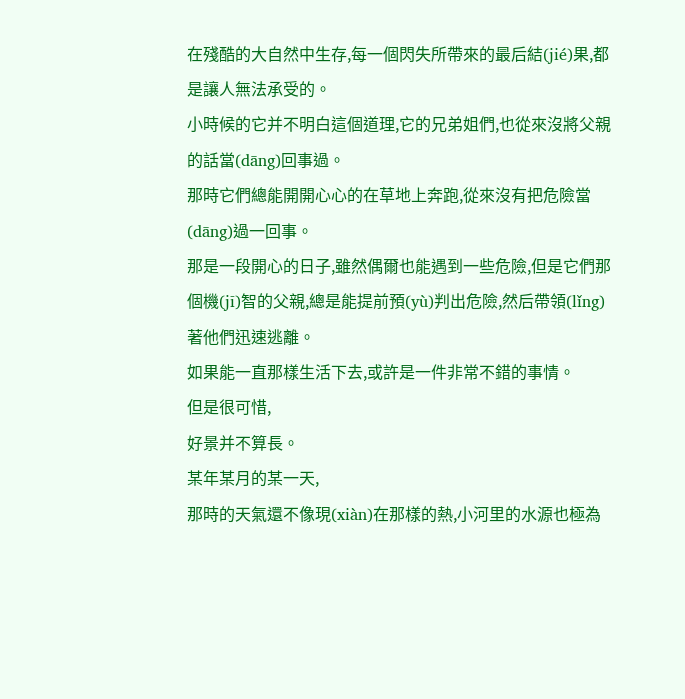在殘酷的大自然中生存,每一個閃失所帶來的最后結(jié)果,都是讓人無法承受的。
小時候的它并不明白這個道理,它的兄弟姐們,也從來沒將父親的話當(dāng)回事過。
那時它們總能開開心心的在草地上奔跑,從來沒有把危險當(dāng)過一回事。
那是一段開心的日子,雖然偶爾也能遇到一些危險,但是它們那個機(jī)智的父親,總是能提前預(yù)判出危險,然后帶領(lǐng)著他們迅速逃離。
如果能一直那樣生活下去,或許是一件非常不錯的事情。
但是很可惜,
好景并不算長。
某年某月的某一天,
那時的天氣還不像現(xiàn)在那樣的熱,小河里的水源也極為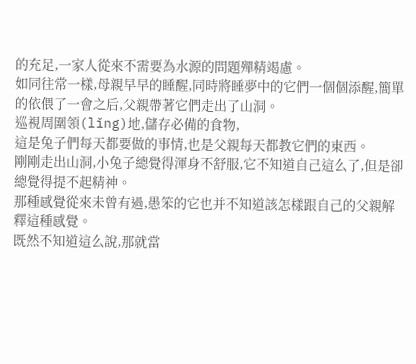的充足,一家人從來不需要為水源的問題殫精竭慮。
如同往常一樣,母親早早的睡醒,同時將睡夢中的它們一個個添醒,簡單的依偎了一會之后,父親帶著它們走出了山洞。
巡視周圍領(lǐng)地,儲存必備的食物,
這是兔子們每天都要做的事情,也是父親每天都教它們的東西。
剛剛走出山洞,小兔子總覺得渾身不舒服,它不知道自己這么了,但是卻總覺得提不起精神。
那種感覺從來未曾有過,愚笨的它也并不知道該怎樣跟自己的父親解釋這種感覺。
既然不知道這么說,那就當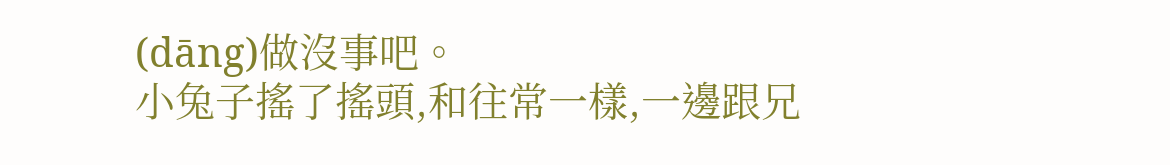(dāng)做沒事吧。
小兔子搖了搖頭,和往常一樣,一邊跟兄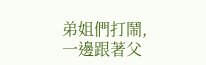弟姐們打鬧,一邊跟著父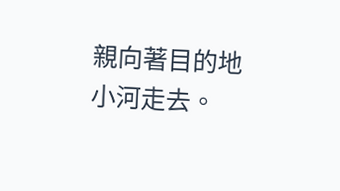親向著目的地小河走去。